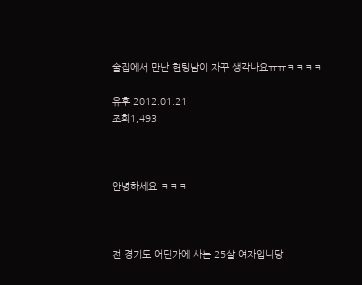술집에서 만난 헌팅남이 자꾸 생각나요ㅠㅠㅋㅋㅋㅋ

유후 2012.01.21
조회1,493



안녕하세요 ㅋㅋㅋ



전 경기도 어딘가에 사는 25살 여자입니당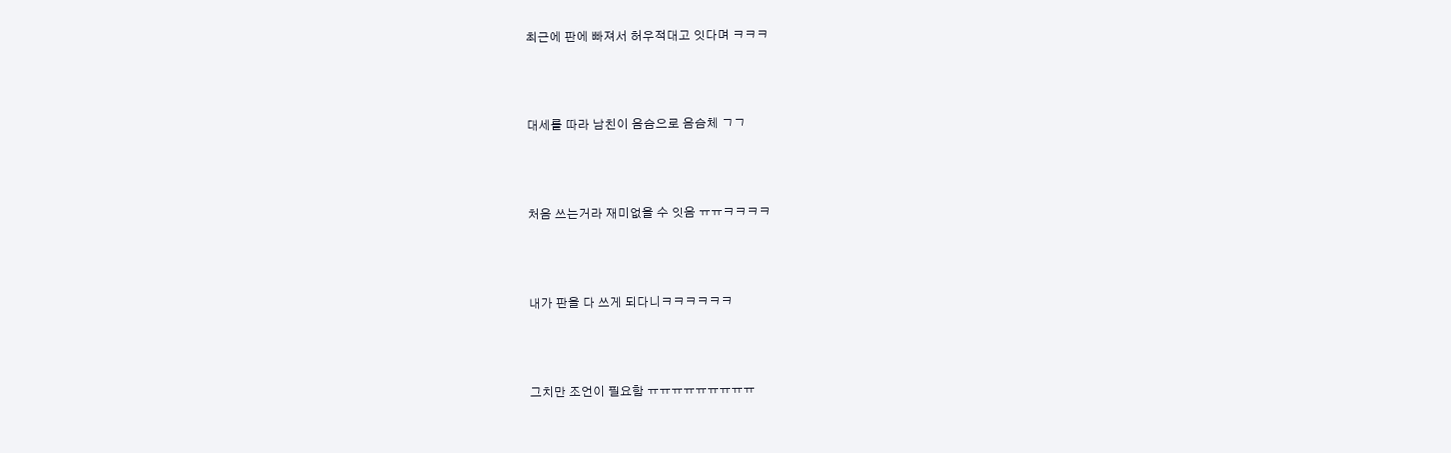최근에 판에 빠져서 허우적대고 잇다며 ㅋㅋㅋ



대세를 따라 남친이 음슴으로 음슴체 ㄱㄱ



처음 쓰는거라 재미없을 수 잇음 ㅠㅠㅋㅋㅋㅋ



내가 판을 다 쓰게 되다니ㅋㅋㅋㅋㅋㅋ



그치만 조언이 필요함 ㅠㅠㅠㅠㅠㅠㅠㅠㅠ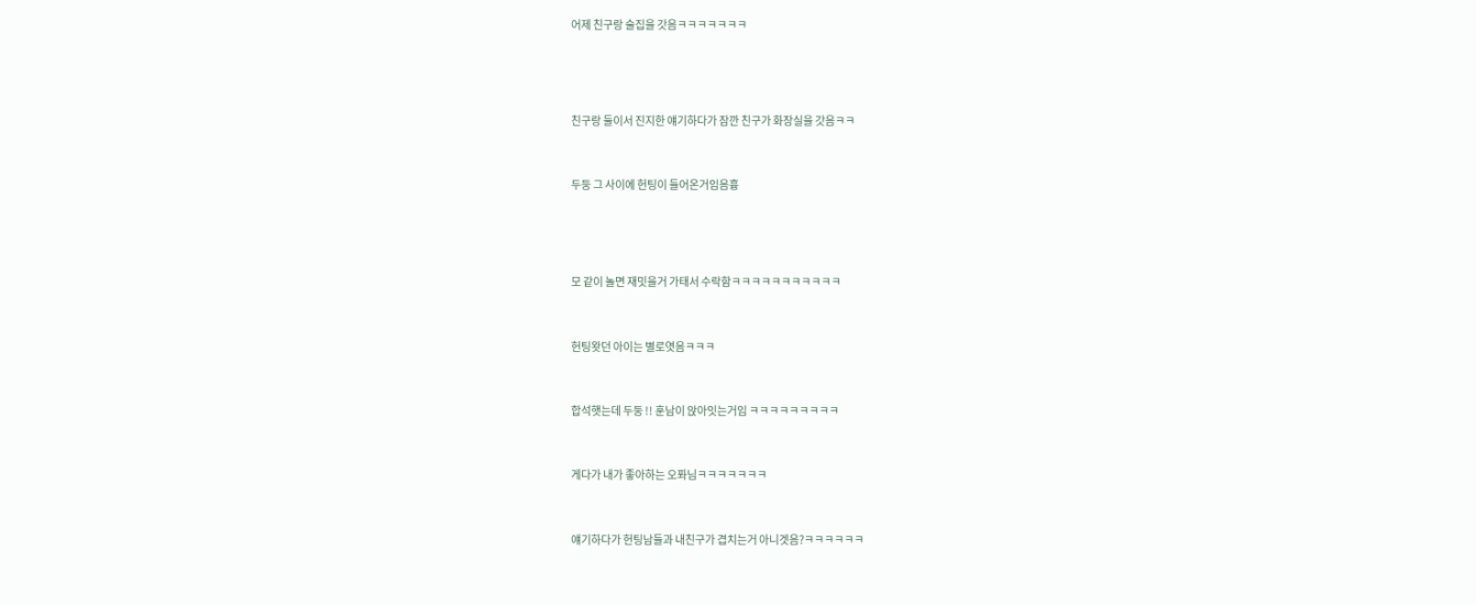어제 친구랑 술집을 갓음ㅋㅋㅋㅋㅋㅋㅋ





친구랑 둘이서 진지한 얘기하다가 잠깐 친구가 화장실을 갓음ㅋㅋ



두둥 그 사이에 헌팅이 들어온거임음흉





모 같이 놀면 재밋을거 가태서 수락함ㅋㅋㅋㅋㅋㅋㅋㅋㅋㅋㅋ



헌팅왓던 아이는 별로엿음ㅋㅋㅋ



합석햇는데 두둥 !! 훈남이 앉아잇는거임 ㅋㅋㅋㅋㅋㅋㅋㅋㅋ



게다가 내가 좋아하는 오퐈님ㅋㅋㅋㅋㅋㅋㅋ



얘기하다가 헌팅남들과 내친구가 겹치는거 아니겟음?ㅋㅋㅋㅋㅋㅋ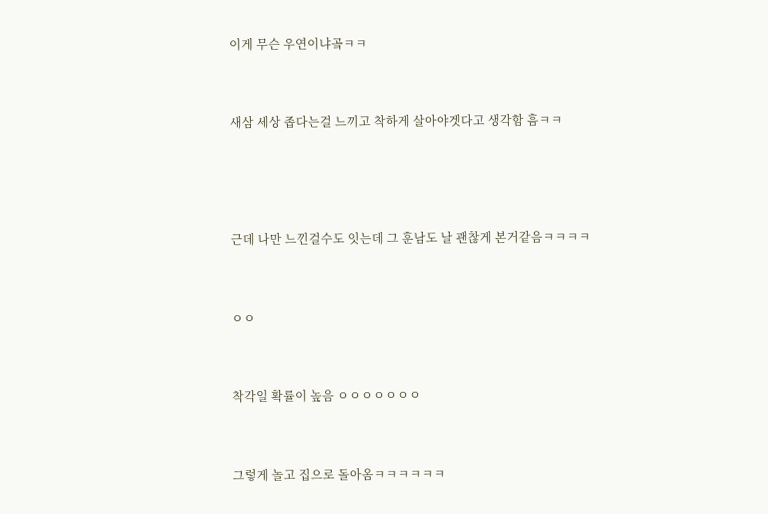이게 무슨 우연이냐곸ㅋㅋ



새삼 세상 좁다는걸 느끼고 착하게 살아야겟다고 생각함 흠ㅋㅋ





근데 나만 느낀걸수도 잇는데 그 훈남도 날 괜찮게 본거같음ㅋㅋㅋㅋ



ㅇㅇ



착각일 확률이 높음 ㅇㅇㅇㅇㅇㅇㅇ



그렇게 놀고 집으로 돌아옴ㅋㅋㅋㅋㅋㅋ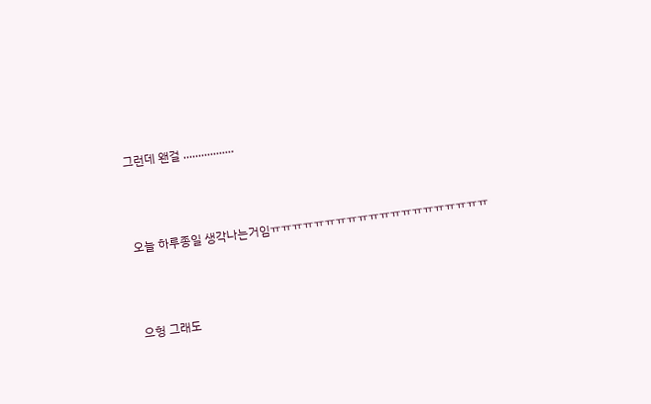그런데 왠걸 .................



오늘 하루종일 생각나는거임ㅠㅠㅠㅠㅠㅠㅠㅠㅠㅠㅠㅠㅠㅠㅠㅠㅠㅠㅠㅠ



으헝 그래도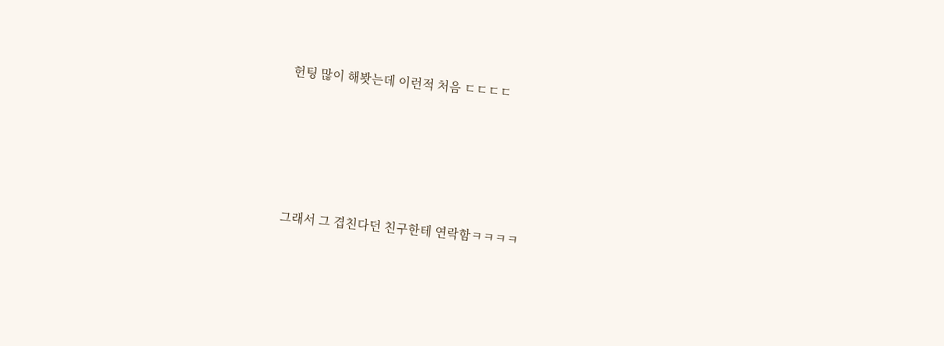헌팅 많이 해봣는데 이런적 처음 ㄷㄷㄷㄷ





그래서 그 겹친다던 친구한테 연락함ㅋㅋㅋㅋ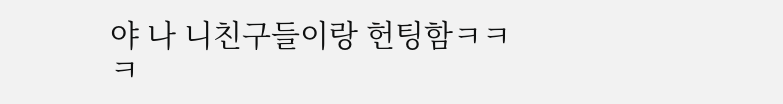야 나 니친구들이랑 헌팅함ㅋㅋㅋ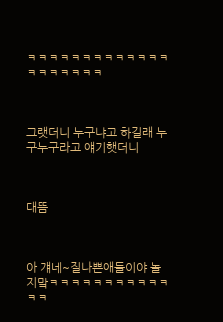ㅋㅋㅋㅋㅋㅋㅋㅋㅋㅋㅋㅋㅋㅋㅋㅋㅋㅋㅋㅋ



그랫더니 누구냐고 하길래 누구누구라고 얘기햇더니



대뜸



아 걔네~질나쁜애들이야 놀지맠ㅋㅋㅋㅋㅋㅋㅋㅋㅋㅋㅋㅋㅋ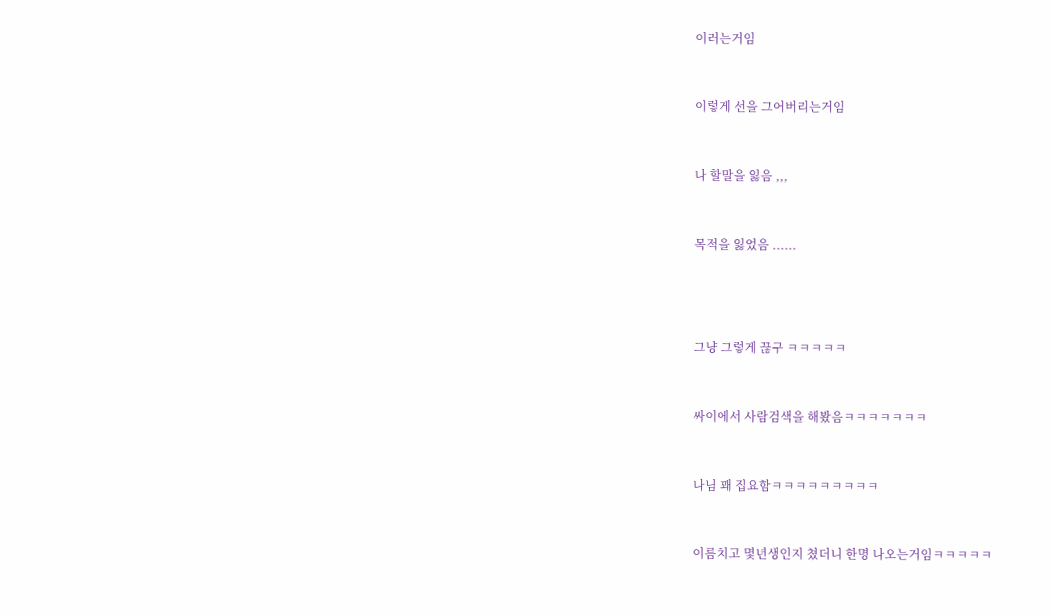이러는거임



이렇게 선을 그어버리는거임



나 할말을 잃음 ,,,



목적을 잃었음 ......





그냥 그렇게 끊구 ㅋㅋㅋㅋㅋ



싸이에서 사람검색을 해봤음ㅋㅋㅋㅋㅋㅋㅋ



나님 꽤 집요함ㅋㅋㅋㅋㅋㅋㅋㅋㅋ



이름치고 몇년생인지 쳤더니 한명 나오는거임ㅋㅋㅋㅋㅋ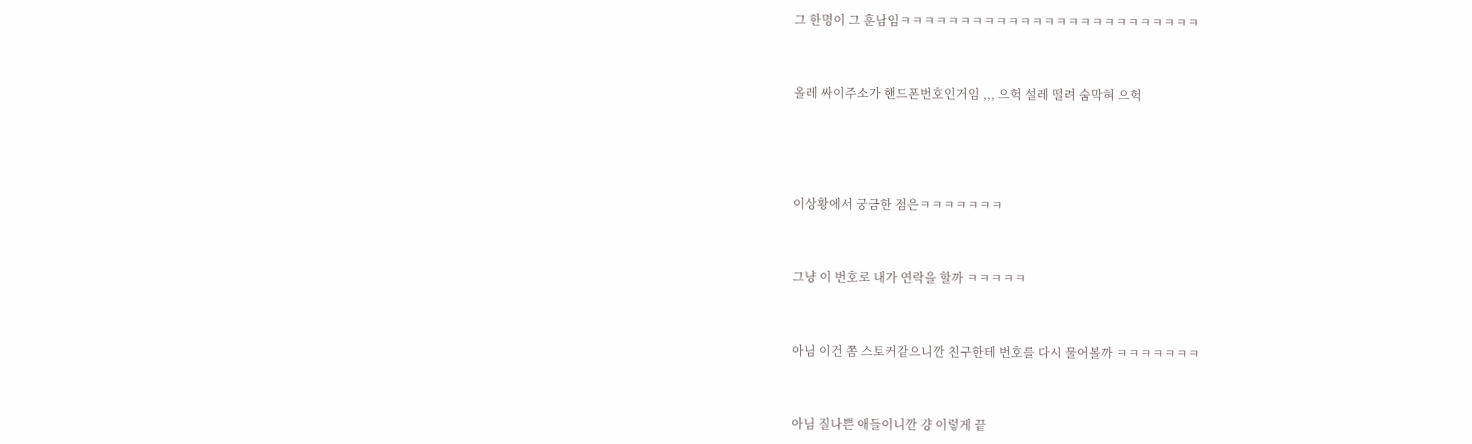그 한명이 그 훈남임ㅋㅋㅋㅋㅋㅋㅋㅋㅋㅋㅋㅋㅋㅋㅋㅋㅋㅋㅋㅋㅋㅋㅋㅋㅋ



올레 싸이주소가 핸드폰번호인거임 ,,, 으헉 설레 떨려 숨막혀 으헉





이상황에서 궁금한 점은ㅋㅋㅋㅋㅋㅋㅋ



그냥 이 번호로 내가 연락을 할까 ㅋㅋㅋㅋㅋ



아님 이건 쫌 스토커같으니깐 친구한테 번호를 다시 물어볼까 ㅋㅋㅋㅋㅋㅋㅋ



아님 질나쁜 애들이니깐 걍 이렇게 끝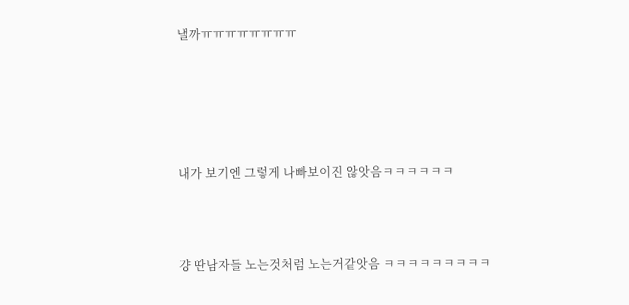낼까ㅠㅠㅠㅠㅠㅠㅠㅠ





내가 보기엔 그렇게 나빠보이진 않앗음ㅋㅋㅋㅋㅋㅋ



걍 딴남자들 노는것처럼 노는거같앗음 ㅋㅋㅋㅋㅋㅋㅋㅋㅋ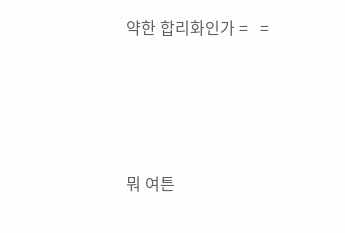약한 합리화인가 =   =





뭐 여튼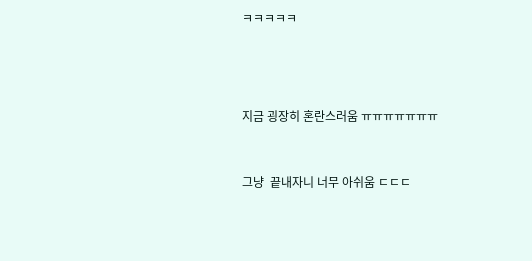ㅋㅋㅋㅋㅋ





지금 굉장히 혼란스러움 ㅠㅠㅠㅠㅠㅠㅠ



그냥  끝내자니 너무 아쉬움 ㄷㄷㄷ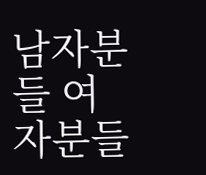남자분들 여자분들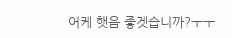어케 햇음 좋겟습니까?ㅜㅜ